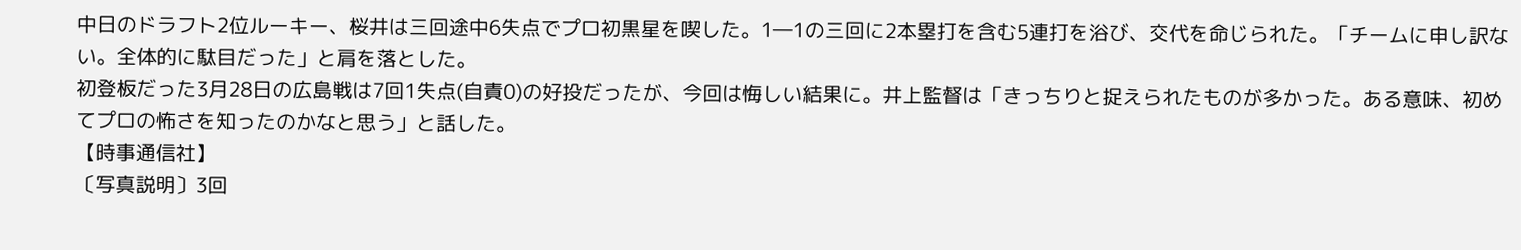中日のドラフト2位ルーキー、桜井は三回途中6失点でプロ初黒星を喫した。1―1の三回に2本塁打を含む5連打を浴び、交代を命じられた。「チームに申し訳ない。全体的に駄目だった」と肩を落とした。
初登板だった3月28日の広島戦は7回1失点(自責0)の好投だったが、今回は悔しい結果に。井上監督は「きっちりと捉えられたものが多かった。ある意味、初めてプロの怖さを知ったのかなと思う」と話した。
【時事通信社】
〔写真説明〕3回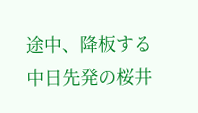途中、降板する中日先発の桜井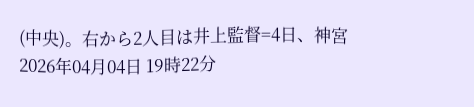(中央)。右から2人目は井上監督=4日、神宮
2026年04月04日 19時22分